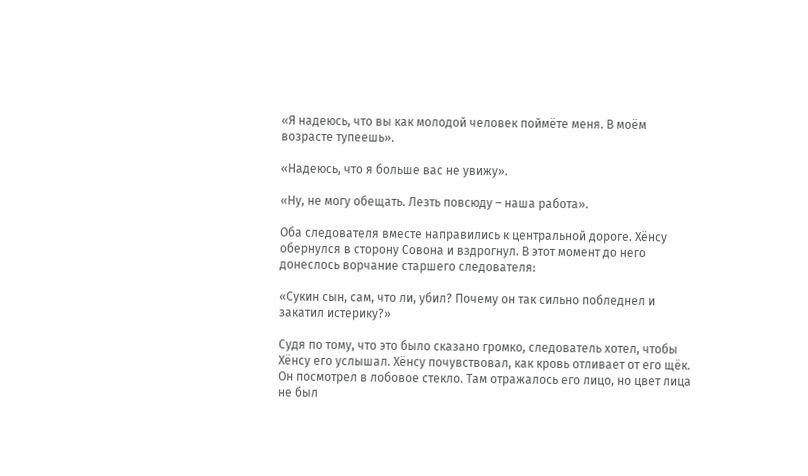«Я надеюсь, что вы как молодой человек поймёте меня. В моём возрасте тупеешь».

«Надеюсь, что я больше вас не увижу».

«Ну, не могу обещать. Лезть повсюду – наша работа».

Оба следователя вместе направились к центральной дороге. Хёнсу обернулся в сторону Совона и вздрогнул. В этот момент до него донеслось ворчание старшего следователя:

«Сукин сын, сам, что ли, убил? Почему он так сильно побледнел и закатил истерику?»

Судя по тому, что это было сказано громко, следователь хотел, чтобы Хёнсу его услышал. Хёнсу почувствовал, как кровь отливает от его щёк. Он посмотрел в лобовое стекло. Там отражалось его лицо, но цвет лица не был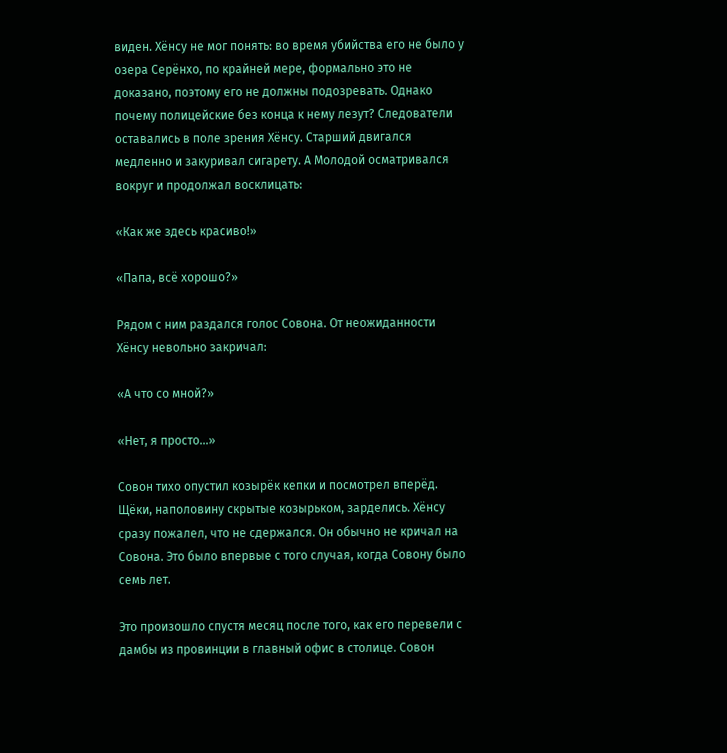виден. Хёнсу не мог понять: во время убийства его не было у озера Серёнхо, по крайней мере, формально это не доказано, поэтому его не должны подозревать. Однако почему полицейские без конца к нему лезут? Следователи оставались в поле зрения Хёнсу. Старший двигался медленно и закуривал сигарету. А Молодой осматривался вокруг и продолжал восклицать:

«Как же здесь красиво!»

«Папа, всё хорошо?»

Рядом с ним раздался голос Совона. От неожиданности Хёнсу невольно закричал:

«А что со мной?»

«Нет, я просто…»

Совон тихо опустил козырёк кепки и посмотрел вперёд. Щёки, наполовину скрытые козырьком, зарделись. Хёнсу сразу пожалел, что не сдержался. Он обычно не кричал на Совона. Это было впервые с того случая, когда Совону было семь лет.

Это произошло спустя месяц после того, как его перевели с дамбы из провинции в главный офис в столице. Совон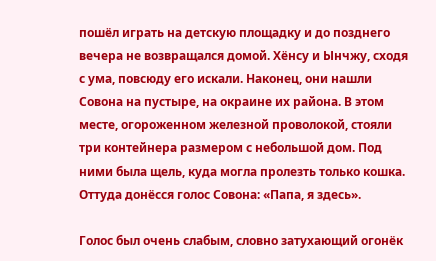пошёл играть на детскую площадку и до позднего вечера не возвращался домой. Хёнсу и Ынчжу, сходя с ума, повсюду его искали. Наконец, они нашли Совона на пустыре, на окраине их района. В этом месте, огороженном железной проволокой, стояли три контейнера размером с небольшой дом. Под ними была щель, куда могла пролезть только кошка. Оттуда донёсся голос Совона: «Папа, я здесь».

Голос был очень слабым, словно затухающий огонёк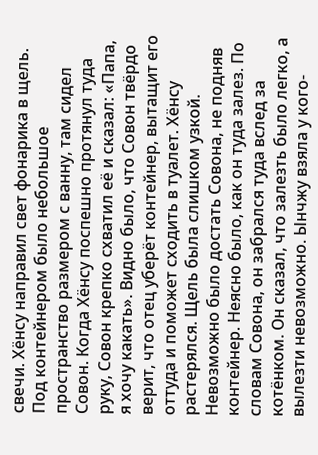свечи. Хёнсу направил свет фонарика в щель. Под контейнером было небольшое пространство размером с ванну, там сидел Совон. Когда Хёнсу поспешно протянул туда руку, Совон крепко схватил её и сказал: «Папа, я хочу какать». Видно было, что Совон твёрдо верит, что отец уберёт контейнер, вытащит его оттуда и поможет сходить в туалет. Хёнсу растерялся. Щель была слишком узкой. Невозможно было достать Совона, не подняв контейнер. Неясно было, как он туда залез. По словам Совона, он забрался туда вслед за котёнком. Он сказал, что залезть было легко, а вылезти невозможно. Ынчжу взяла у кого-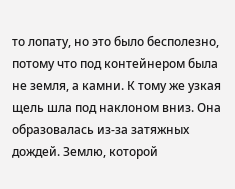то лопату, но это было бесполезно, потому что под контейнером была не земля, а камни. К тому же узкая щель шла под наклоном вниз. Она образовалась из-за затяжных дождей. Землю, которой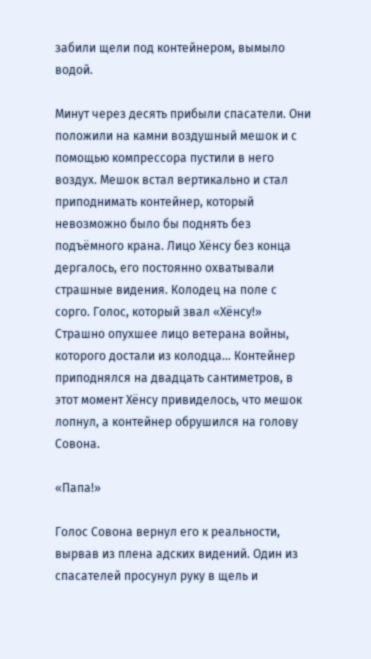забили щели под контейнером, вымыло водой.

Минут через десять прибыли спасатели. Они положили на камни воздушный мешок и с помощью компрессора пустили в него воздух. Мешок встал вертикально и стал приподнимать контейнер, который невозможно было бы поднять без подъёмного крана. Лицо Хёнсу без конца дергалось, его постоянно охватывали страшные видения. Колодец на поле с сорго. Голос, который звал «Хёнсу!» Страшно опухшее лицо ветерана войны, которого достали из колодца… Контейнер приподнялся на двадцать сантиметров, в этот момент Хёнсу привиделось, что мешок лопнул, а контейнер обрушился на голову Совона.

«Папа!»

Голос Совона вернул его к реальности, вырвав из плена адских видений. Один из спасателей просунул руку в щель и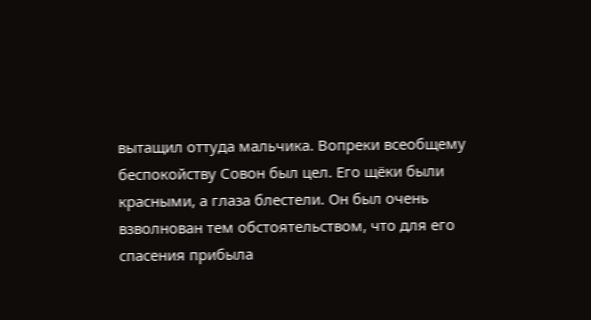вытащил оттуда мальчика. Вопреки всеобщему беспокойству Совон был цел. Его щёки были красными, а глаза блестели. Он был очень взволнован тем обстоятельством, что для его спасения прибыла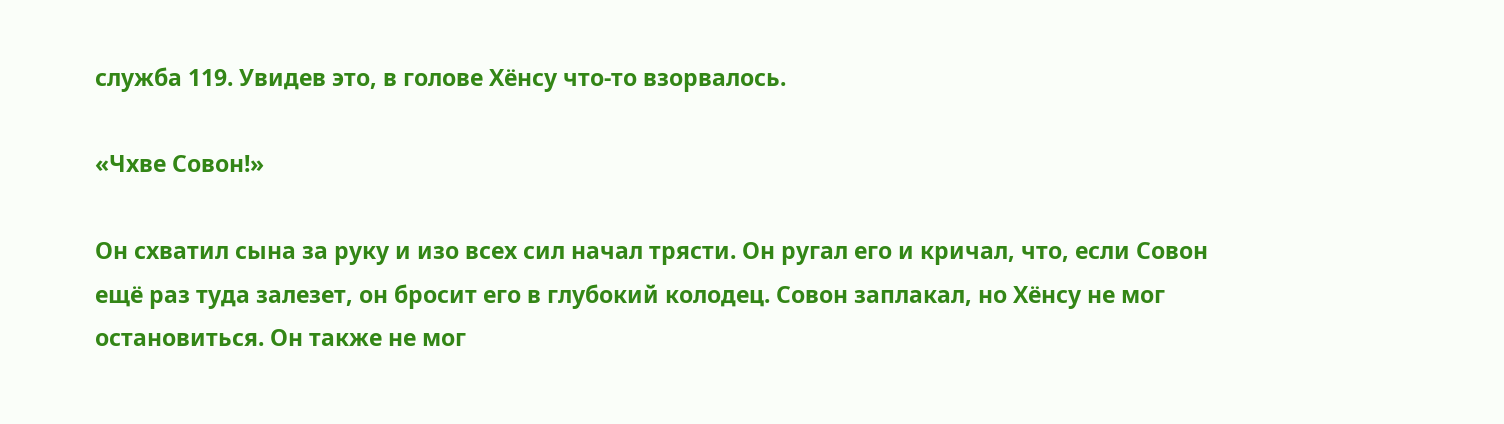служба 119. Увидев это, в голове Хёнсу что-то взорвалось.

«Чхве Совон!»

Он схватил сына за руку и изо всех сил начал трясти. Он ругал его и кричал, что, если Совон ещё раз туда залезет, он бросит его в глубокий колодец. Совон заплакал, но Хёнсу не мог остановиться. Он также не мог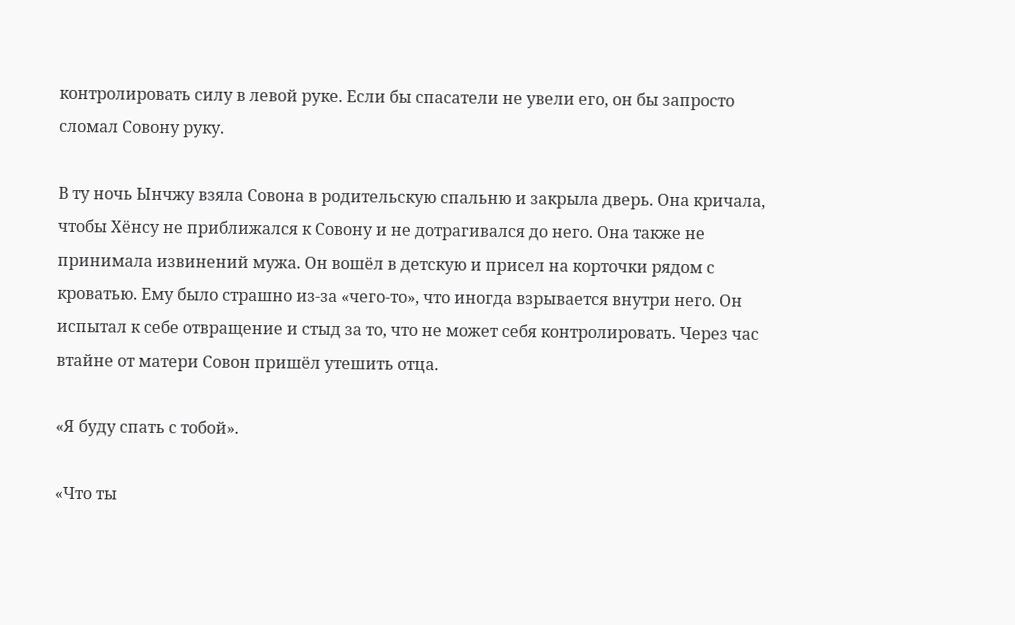контролировать силу в левой руке. Если бы спасатели не увели его, он бы запросто сломал Совону руку.

В ту ночь Ынчжу взяла Совона в родительскую спальню и закрыла дверь. Она кричала, чтобы Хёнсу не приближался к Совону и не дотрагивался до него. Она также не принимала извинений мужа. Он вошёл в детскую и присел на корточки рядом с кроватью. Ему было страшно из-за «чего-то», что иногда взрывается внутри него. Он испытал к себе отвращение и стыд за то, что не может себя контролировать. Через час втайне от матери Совон пришёл утешить отца.

«Я буду спать с тобой».

«Что ты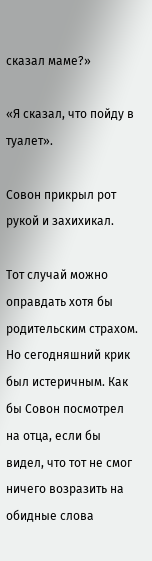сказал маме?»

«Я сказал, что пойду в туалет».

Совон прикрыл рот рукой и захихикал.

Тот случай можно оправдать хотя бы родительским страхом. Но сегодняшний крик был истеричным. Как бы Совон посмотрел на отца, если бы видел, что тот не смог ничего возразить на обидные слова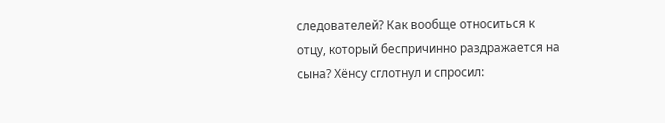следователей? Как вообще относиться к отцу, который беспричинно раздражается на сына? Хёнсу сглотнул и спросил: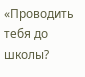«Проводить тебя до школы?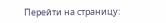Перейти на страницу: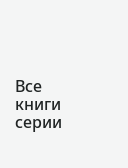Все книги серии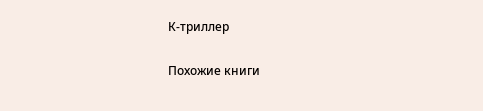К-триллер

Похожие книги